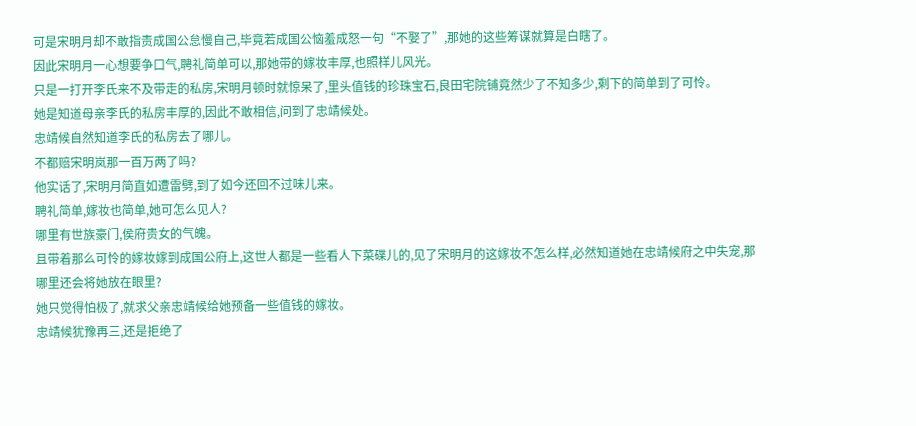可是宋明月却不敢指责成国公怠慢自己,毕竟若成国公恼羞成怒一句“不娶了”,那她的这些筹谋就算是白瞎了。
因此宋明月一心想要争口气,聘礼简单可以,那她带的嫁妆丰厚,也照样儿风光。
只是一打开李氏来不及带走的私房,宋明月顿时就惊呆了,里头值钱的珍珠宝石,良田宅院铺竟然少了不知多少,剩下的简单到了可怜。
她是知道母亲李氏的私房丰厚的,因此不敢相信,问到了忠靖候处。
忠靖候自然知道李氏的私房去了哪儿。
不都赔宋明岚那一百万两了吗?
他实话了,宋明月简直如遭雷劈,到了如今还回不过味儿来。
聘礼简单,嫁妆也简单,她可怎么见人?
哪里有世族豪门,侯府贵女的气魄。
且带着那么可怜的嫁妆嫁到成国公府上,这世人都是一些看人下菜碟儿的,见了宋明月的这嫁妆不怎么样,必然知道她在忠靖候府之中失宠,那哪里还会将她放在眼里?
她只觉得怕极了,就求父亲忠靖候给她预备一些值钱的嫁妆。
忠靖候犹豫再三,还是拒绝了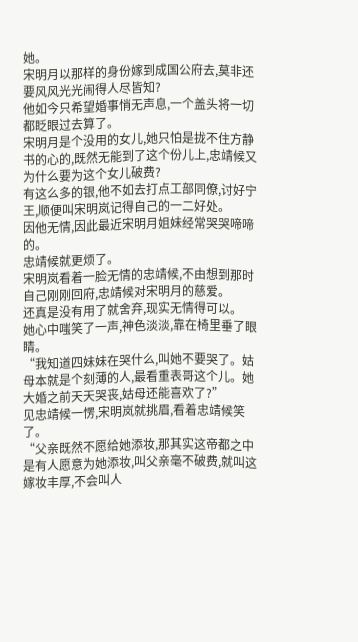她。
宋明月以那样的身份嫁到成国公府去,莫非还要风风光光闹得人尽皆知?
他如今只希望婚事悄无声息,一个盖头将一切都眨眼过去算了。
宋明月是个没用的女儿,她只怕是拢不住方静书的心的,既然无能到了这个份儿上,忠靖候又为什么要为这个女儿破费?
有这么多的银,他不如去打点工部同僚,讨好宁王,顺便叫宋明岚记得自己的一二好处。
因他无情,因此最近宋明月姐妹经常哭哭啼啼的。
忠靖候就更烦了。
宋明岚看着一脸无情的忠靖候,不由想到那时自己刚刚回府,忠靖候对宋明月的慈爱。
还真是没有用了就舍弃,现实无情得可以。
她心中嗤笑了一声,神色淡淡,靠在椅里垂了眼睛。
“我知道四妹妹在哭什么,叫她不要哭了。姑母本就是个刻薄的人,最看重表哥这个儿。她大婚之前天天哭丧,姑母还能喜欢了?”
见忠靖候一愣,宋明岚就挑眉,看着忠靖候笑了。
“父亲既然不愿给她添妆,那其实这帝都之中是有人愿意为她添妆,叫父亲毫不破费,就叫这嫁妆丰厚,不会叫人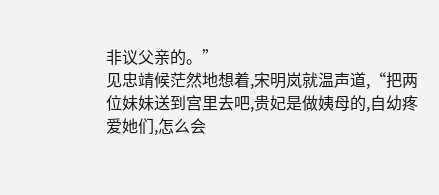非议父亲的。”
见忠靖候茫然地想着,宋明岚就温声道,“把两位妹妹送到宫里去吧,贵妃是做姨母的,自幼疼爱她们,怎么会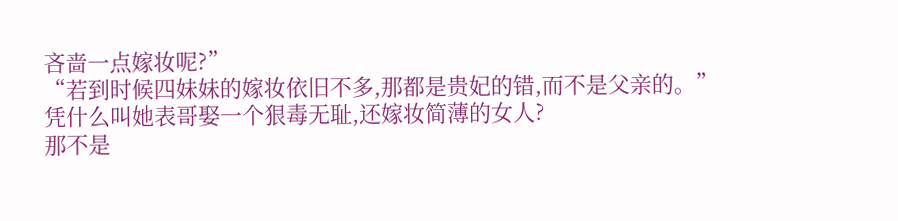吝啬一点嫁妆呢?”
“若到时候四妹妹的嫁妆依旧不多,那都是贵妃的错,而不是父亲的。”
凭什么叫她表哥娶一个狠毒无耻,还嫁妆简薄的女人?
那不是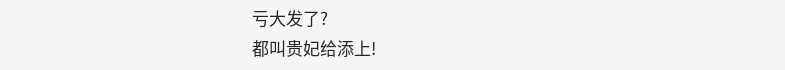亏大发了?
都叫贵妃给添上!